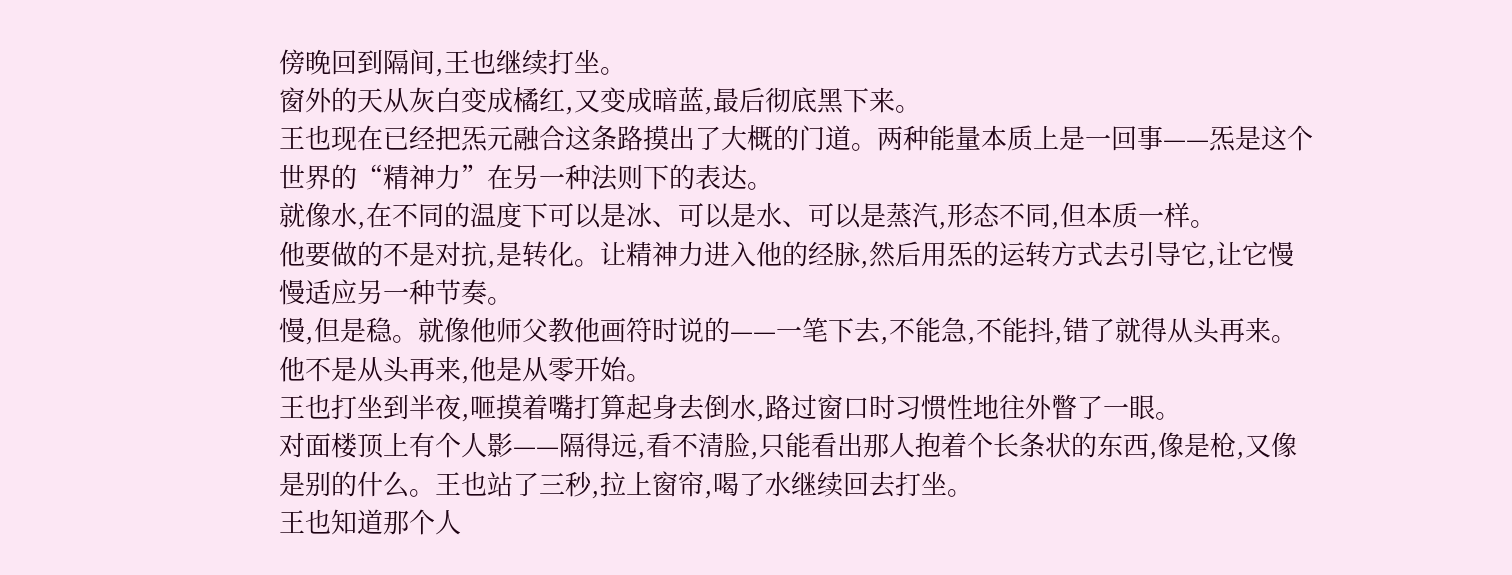傍晚回到隔间,王也继续打坐。
窗外的天从灰白变成橘红,又变成暗蓝,最后彻底黑下来。
王也现在已经把炁元融合这条路摸出了大概的门道。两种能量本质上是一回事——炁是这个世界的“精神力”在另一种法则下的表达。
就像水,在不同的温度下可以是冰、可以是水、可以是蒸汽,形态不同,但本质一样。
他要做的不是对抗,是转化。让精神力进入他的经脉,然后用炁的运转方式去引导它,让它慢慢适应另一种节奏。
慢,但是稳。就像他师父教他画符时说的——一笔下去,不能急,不能抖,错了就得从头再来。他不是从头再来,他是从零开始。
王也打坐到半夜,咂摸着嘴打算起身去倒水,路过窗口时习惯性地往外瞥了一眼。
对面楼顶上有个人影——隔得远,看不清脸,只能看出那人抱着个长条状的东西,像是枪,又像是别的什么。王也站了三秒,拉上窗帘,喝了水继续回去打坐。
王也知道那个人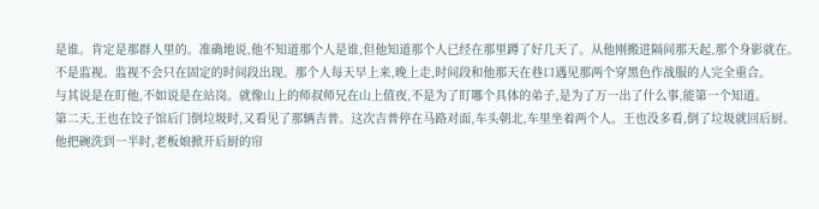是谁。肯定是那群人里的。准确地说,他不知道那个人是谁,但他知道那个人已经在那里蹲了好几天了。从他刚搬进隔间那天起,那个身影就在。
不是监视。监视不会只在固定的时间段出现。那个人每天早上来,晚上走,时间段和他那天在巷口遇见那两个穿黑色作战服的人完全重合。
与其说是在盯他,不如说是在站岗。就像山上的师叔师兄在山上值夜,不是为了盯哪个具体的弟子,是为了万一出了什么事,能第一个知道。
第二天,王也在饺子馆后门倒垃圾时,又看见了那辆吉普。这次吉普停在马路对面,车头朝北,车里坐着两个人。王也没多看,倒了垃圾就回后厨。
他把碗洗到一半时,老板娘掀开后厨的帘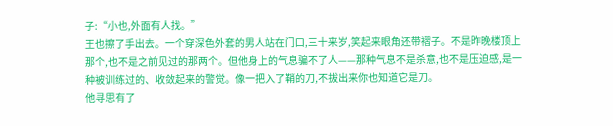子:“小也,外面有人找。”
王也擦了手出去。一个穿深色外套的男人站在门口,三十来岁,笑起来眼角还带褶子。不是昨晚楼顶上那个,也不是之前见过的那两个。但他身上的气息骗不了人——那种气息不是杀意,也不是压迫感,是一种被训练过的、收敛起来的警觉。像一把入了鞘的刀,不拔出来你也知道它是刀。
他寻思有了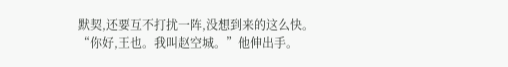默契,还要互不打扰一阵,没想到来的这么快。
“你好,王也。我叫赵空城。”他伸出手。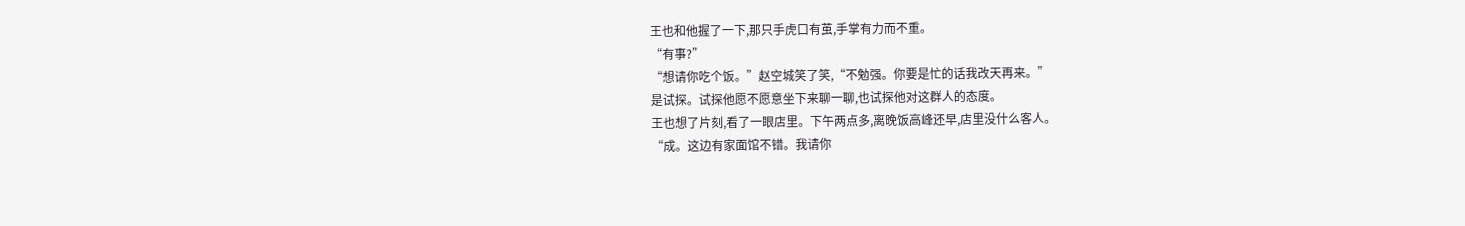王也和他握了一下,那只手虎口有茧,手掌有力而不重。
“有事?”
“想请你吃个饭。”赵空城笑了笑,“不勉强。你要是忙的话我改天再来。”
是试探。试探他愿不愿意坐下来聊一聊,也试探他对这群人的态度。
王也想了片刻,看了一眼店里。下午两点多,离晚饭高峰还早,店里没什么客人。
“成。这边有家面馆不错。我请你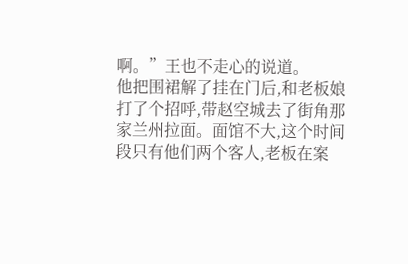啊。”王也不走心的说道。
他把围裙解了挂在门后,和老板娘打了个招呼,带赵空城去了街角那家兰州拉面。面馆不大,这个时间段只有他们两个客人,老板在案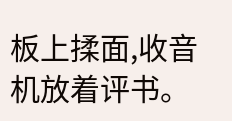板上揉面,收音机放着评书。